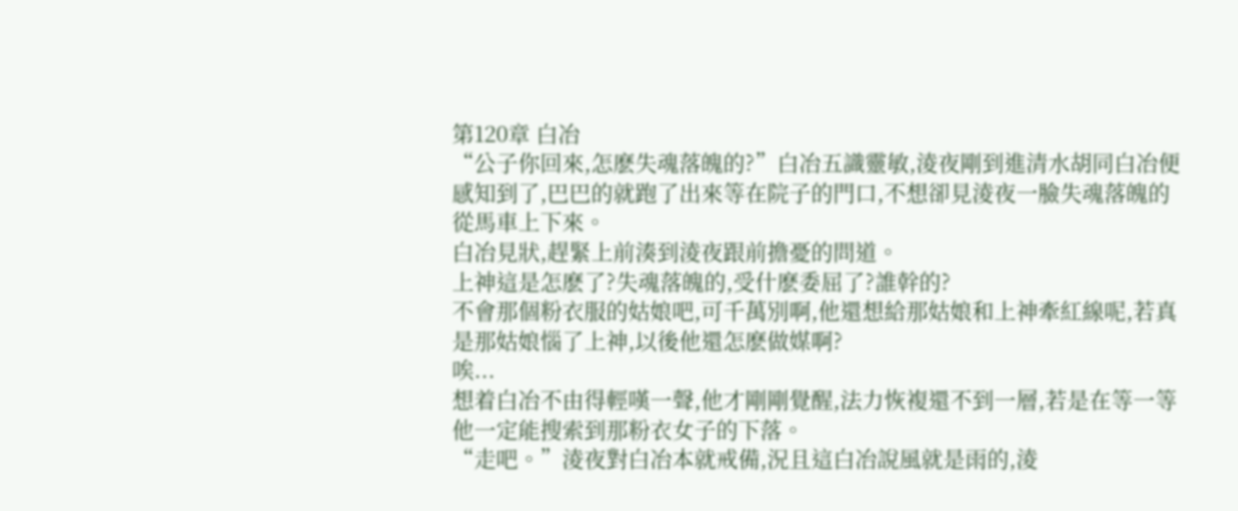第120章 白冶
“公子你回來,怎麽失魂落魄的?”白冶五識靈敏,淩夜剛到進清水胡同白冶便感知到了,巴巴的就跑了出來等在院子的門口,不想卻見淩夜一臉失魂落魄的從馬車上下來。
白冶見狀,趕緊上前湊到淩夜跟前擔憂的問道。
上神這是怎麽了?失魂落魄的,受什麽委屈了?誰幹的?
不會那個粉衣服的姑娘吧,可千萬別啊,他還想給那姑娘和上神牽紅線呢,若真是那姑娘惱了上神,以後他還怎麽做媒啊?
唉...
想着白冶不由得輕嘆一聲,他才剛剛覺醒,法力恢複還不到一層,若是在等一等他一定能搜索到那粉衣女子的下落。
“走吧。”淩夜對白冶本就戒備,況且這白冶說風就是雨的,淩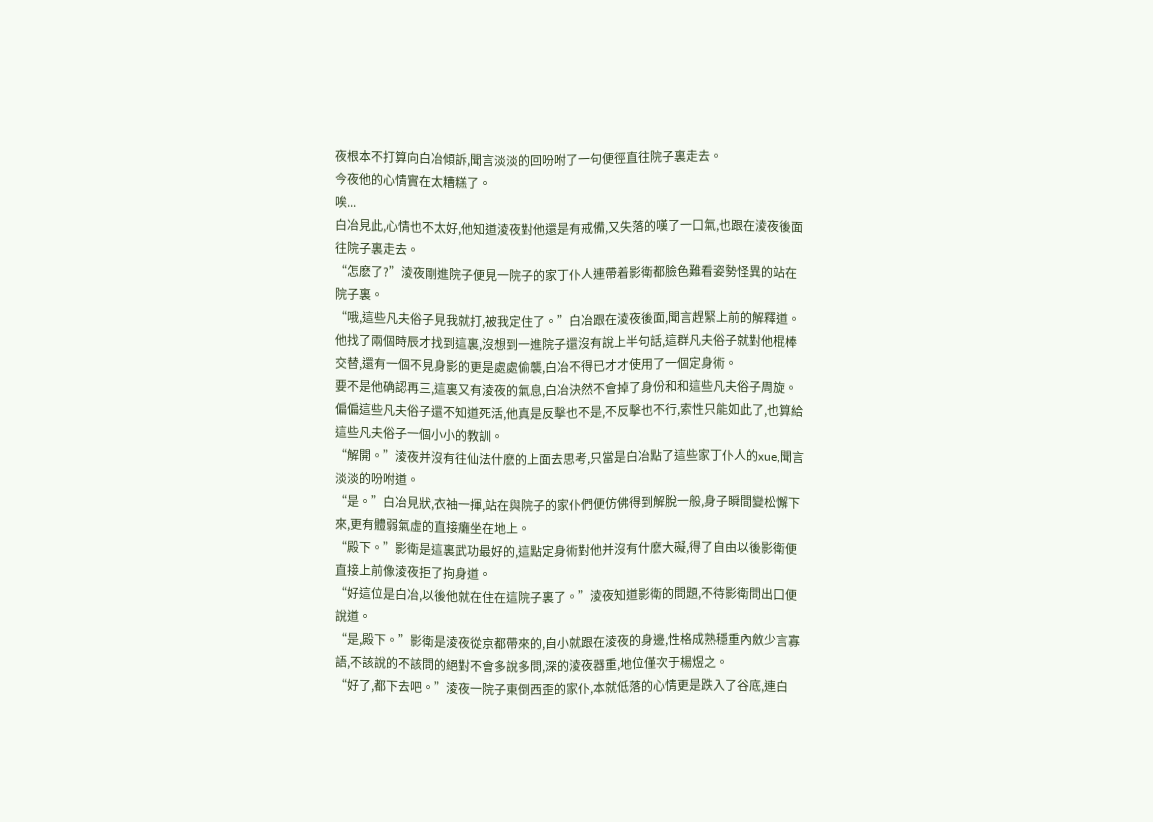夜根本不打算向白冶傾訴,聞言淡淡的回吩咐了一句便徑直往院子裏走去。
今夜他的心情實在太糟糕了。
唉...
白冶見此,心情也不太好,他知道淩夜對他還是有戒備,又失落的嘆了一口氣,也跟在淩夜後面往院子裏走去。
“怎麽了?”淩夜剛進院子便見一院子的家丁仆人連帶着影衛都臉色難看姿勢怪異的站在院子裏。
“哦,這些凡夫俗子見我就打,被我定住了。”白冶跟在淩夜後面,聞言趕緊上前的解釋道。
他找了兩個時辰才找到這裏,沒想到一進院子還沒有說上半句話,這群凡夫俗子就對他棍棒交替,還有一個不見身影的更是處處偷襲,白冶不得已才才使用了一個定身術。
要不是他确認再三,這裏又有淩夜的氣息,白冶決然不會掉了身份和和這些凡夫俗子周旋。
偏偏這些凡夫俗子還不知道死活,他真是反擊也不是,不反擊也不行,索性只能如此了,也算給這些凡夫俗子一個小小的教訓。
“解開。”淩夜并沒有往仙法什麽的上面去思考,只當是白冶點了這些家丁仆人的xue,聞言淡淡的吩咐道。
“是。”白冶見狀,衣袖一揮,站在與院子的家仆們便仿佛得到解脫一般,身子瞬間變松懈下來,更有體弱氣虛的直接癱坐在地上。
“殿下。”影衛是這裏武功最好的,這點定身術對他并沒有什麽大礙,得了自由以後影衛便直接上前像淩夜拒了拘身道。
“好這位是白冶,以後他就在住在這院子裏了。”淩夜知道影衛的問題,不待影衛問出口便說道。
“是,殿下。”影衛是淩夜從京都帶來的,自小就跟在淩夜的身邊,性格成熟穩重內斂少言寡語,不該說的不該問的絕對不會多說多問,深的淩夜器重,地位僅次于楊煜之。
“好了,都下去吧。”淩夜一院子東倒西歪的家仆,本就低落的心情更是跌入了谷底,連白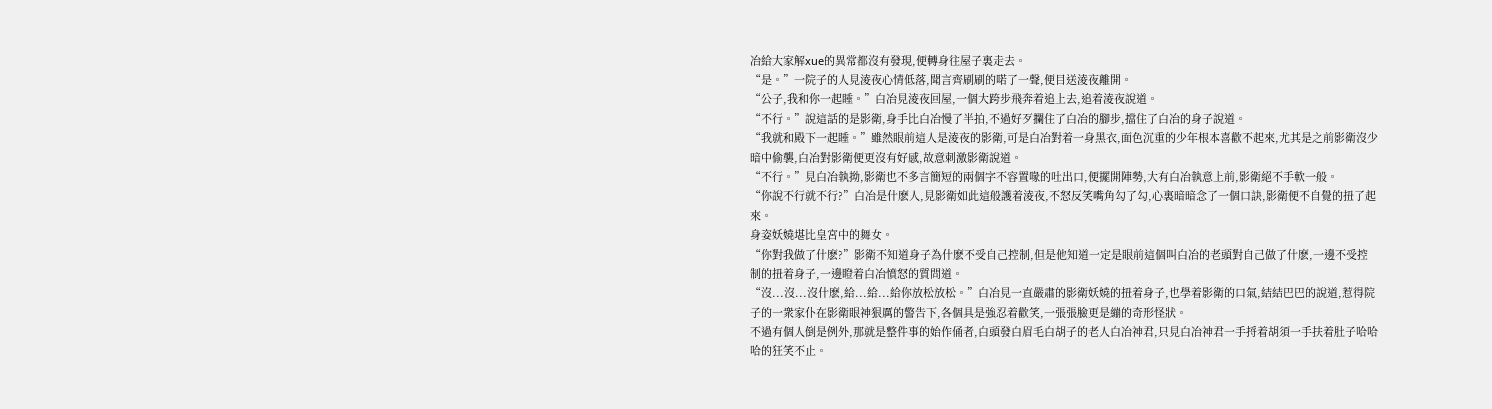冶給大家解xue的異常都沒有發現,便轉身往屋子裏走去。
“是。”一院子的人見淩夜心情低落,聞言齊刷刷的喏了一聲,便目送淩夜離開。
“公子,我和你一起睡。”白冶見淩夜回屋,一個大跨步飛奔着追上去,追着淩夜說道。
“不行。”說這話的是影衛,身手比白冶慢了半拍,不過好歹攔住了白冶的腳步,擋住了白冶的身子說道。
“我就和殿下一起睡。”雖然眼前這人是淩夜的影衛,可是白冶對着一身黑衣,面色沉重的少年根本喜歡不起來,尤其是之前影衛沒少暗中偷襲,白冶對影衛便更沒有好感,故意刺激影衛說道。
“不行。”見白冶執拗,影衛也不多言簡短的兩個字不容置喙的吐出口,便擺開陣勢,大有白冶執意上前,影衛絕不手軟一般。
“你說不行就不行?”白冶是什麽人,見影衛如此這般護着淩夜,不怒反笑嘴角勾了勾,心裏暗暗念了一個口訣,影衛便不自覺的扭了起來。
身姿妖嬈堪比皇宮中的舞女。
“你對我做了什麽?”影衛不知道身子為什麽不受自己控制,但是他知道一定是眼前這個叫白冶的老頭對自己做了什麽,一邊不受控制的扭着身子,一邊瞪着白冶憤怒的質問道。
“沒...沒...沒什麽,給...給...給你放松放松。”白冶見一直嚴肅的影衛妖嬈的扭着身子,也學着影衛的口氣,結結巴巴的說道,惹得院子的一衆家仆在影衛眼神狠厲的警告下,各個具是強忍着歡笑,一張張臉更是繃的奇形怪狀。
不過有個人倒是例外,那就是整件事的始作俑者,白頭發白眉毛白胡子的老人白冶神君,只見白冶神君一手捋着胡須一手扶着肚子哈哈哈的狂笑不止。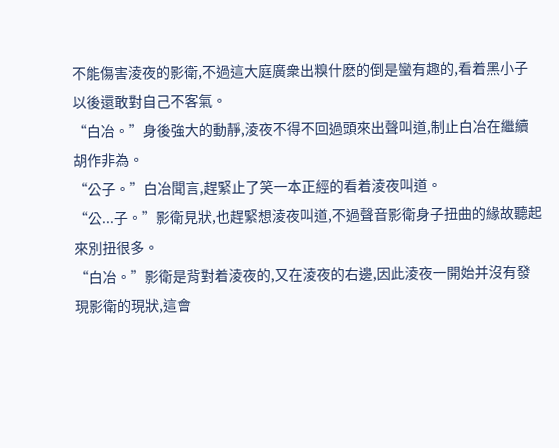不能傷害淩夜的影衛,不過這大庭廣衆出糗什麽的倒是蠻有趣的,看着黑小子以後還敢對自己不客氣。
“白冶。”身後強大的動靜,淩夜不得不回過頭來出聲叫道,制止白冶在繼續胡作非為。
“公子。”白冶聞言,趕緊止了笑一本正經的看着淩夜叫道。
“公...子。”影衛見狀,也趕緊想淩夜叫道,不過聲音影衛身子扭曲的緣故聽起來別扭很多。
“白冶。”影衛是背對着淩夜的,又在淩夜的右邊,因此淩夜一開始并沒有發現影衛的現狀,這會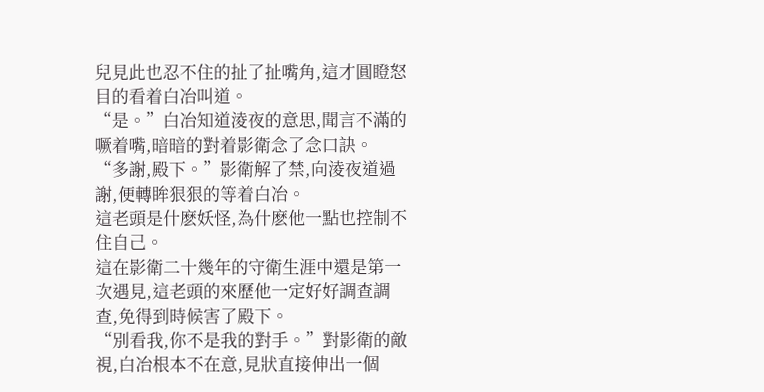兒見此也忍不住的扯了扯嘴角,這才圓瞪怒目的看着白冶叫道。
“是。”白冶知道淩夜的意思,聞言不滿的噘着嘴,暗暗的對着影衛念了念口訣。
“多謝,殿下。”影衛解了禁,向淩夜道過謝,便轉眸狠狠的等着白冶。
這老頭是什麽妖怪,為什麽他一點也控制不住自己。
這在影衛二十幾年的守衛生涯中還是第一次遇見,這老頭的來歷他一定好好調查調查,免得到時候害了殿下。
“別看我,你不是我的對手。”對影衛的敵視,白冶根本不在意,見狀直接伸出一個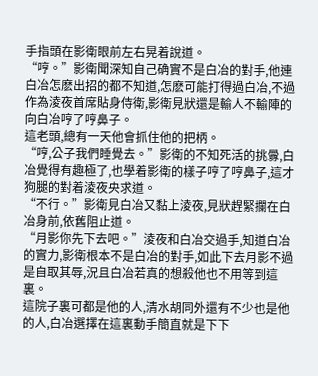手指頭在影衛眼前左右晃着說道。
“哼。”影衛聞深知自己确實不是白冶的對手,他連白冶怎麽出招的都不知道,怎麽可能打得過白冶,不過作為淩夜首席貼身侍衛,影衛見狀還是輸人不輸陣的向白冶哼了哼鼻子。
這老頭,總有一天他會抓住他的把柄。
“哼,公子我們睡覺去。”影衛的不知死活的挑釁,白冶覺得有趣極了,也學着影衛的樣子哼了哼鼻子,這才狗腿的對着淩夜央求道。
“不行。”影衛見白冶又黏上淩夜,見狀趕緊攔在白冶身前,依舊阻止道。
“月影你先下去吧。”淩夜和白冶交過手,知道白冶的實力,影衛根本不是白冶的對手,如此下去月影不過是自取其辱,況且白冶若真的想殺他也不用等到這裏。
這院子裏可都是他的人,清水胡同外還有不少也是他的人,白冶選擇在這裏動手簡直就是下下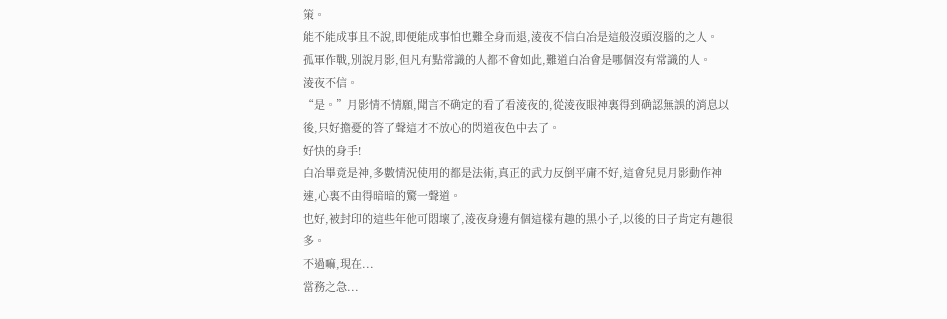策。
能不能成事且不說,即便能成事怕也難全身而退,淩夜不信白冶是這般沒頭沒腦的之人。
孤軍作戰,別說月影,但凡有點常識的人都不會如此,難道白冶會是哪個沒有常識的人。
淩夜不信。
“是。”月影情不情願,聞言不确定的看了看淩夜的,從淩夜眼神裏得到确認無誤的消息以後,只好擔憂的答了聲這才不放心的閃道夜色中去了。
好快的身手!
白冶畢竟是神,多數情況使用的都是法術,真正的武力反倒平庸不好,這會兒見月影動作神速,心裏不由得暗暗的驚一聲道。
也好,被封印的這些年他可悶壞了,淩夜身邊有個這樣有趣的黑小子,以後的日子肯定有趣很多。
不過嘛,現在...
當務之急...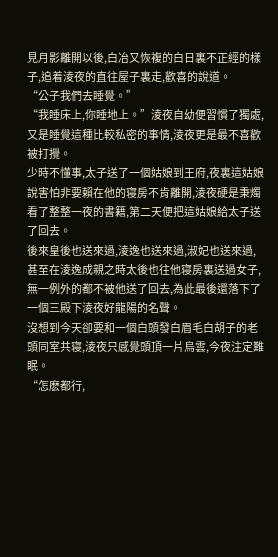見月影離開以後,白冶又恢複的白日裏不正經的樣子,追着淩夜的直往屋子裏走,歡喜的說道。
“公子我們去睡覺。”
“我睡床上,你睡地上。”淩夜自幼便習慣了獨處,又是睡覺這種比較私密的事情,淩夜更是最不喜歡被打攪。
少時不懂事,太子送了一個姑娘到王府,夜裏這姑娘說害怕非要賴在他的寝房不肯離開,淩夜硬是秉燭看了整整一夜的書籍,第二天便把這姑娘給太子送了回去。
後來皇後也送來過,淩逸也送來過,淑妃也送來過,甚至在淩逸成親之時太後也往他寝房裏送過女子,無一例外的都不被他送了回去,為此最後還落下了一個三殿下淩夜好龍陽的名聲。
沒想到今天卻要和一個白頭發白眉毛白胡子的老頭同室共寝,淩夜只感覺頭頂一片烏雲,今夜注定難眠。
“怎麽都行,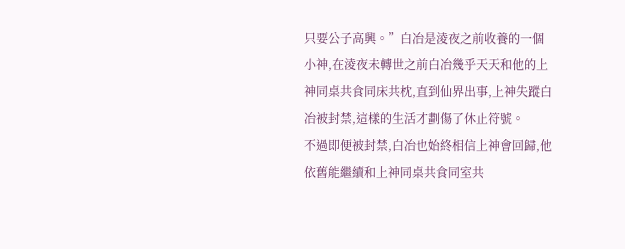只要公子高興。”白冶是淩夜之前收養的一個小神,在淩夜未轉世之前白冶幾乎天天和他的上神同桌共食同床共枕,直到仙界出事,上神失蹤白冶被封禁,這樣的生活才劃傷了休止符號。
不過即便被封禁,白冶也始終相信上神會回歸,他依舊能繼續和上神同桌共食同室共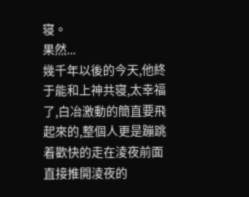寝。
果然...
幾千年以後的今天,他終于能和上神共寝,太幸福了,白冶激動的簡直要飛起來的,整個人更是蹦跳着歡快的走在淩夜前面直接推開淩夜的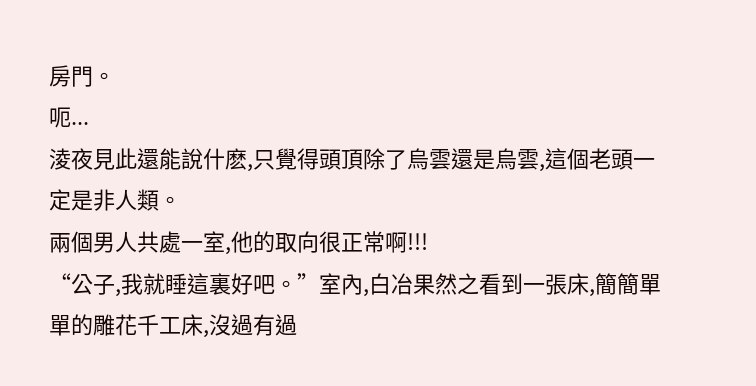房門。
呃...
淩夜見此還能說什麽,只覺得頭頂除了烏雲還是烏雲,這個老頭一定是非人類。
兩個男人共處一室,他的取向很正常啊!!!
“公子,我就睡這裏好吧。”室內,白冶果然之看到一張床,簡簡單單的雕花千工床,沒過有過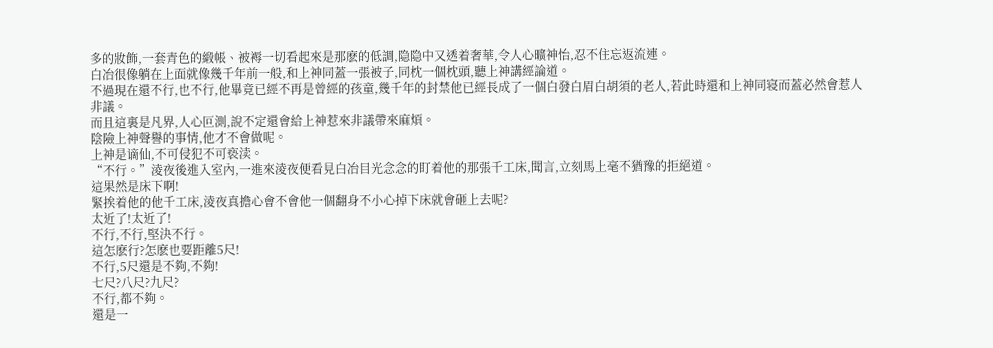多的妝飾,一套青色的緞帳、被褥一切看起來是那麽的低調,隐隐中又透着奢華,令人心曠神怡,忍不住忘返流連。
白冶很像躺在上面就像幾千年前一般,和上神同蓋一張被子,同枕一個枕頭,聽上神講經論道。
不過現在還不行,也不行,他畢竟已經不再是曾經的孩童,幾千年的封禁他已經長成了一個白發白眉白胡須的老人,若此時還和上神同寝而蓋必然會惹人非議。
而且這裏是凡界,人心叵測,說不定還會給上神惹來非議帶來麻煩。
陰險上神聲譽的事情,他才不會做呢。
上神是谪仙,不可侵犯不可亵渎。
“不行。”淩夜後進入室內,一進來淩夜便看見白冶目光念念的盯着他的那張千工床,聞言,立刻馬上毫不猶豫的拒絕道。
這果然是床下啊!
緊挨着他的他千工床,淩夜真擔心會不會他一個翻身不小心掉下床就會砸上去呢?
太近了!太近了!
不行,不行,堅決不行。
這怎麽行?怎麽也要距離5尺!
不行,5尺還是不夠,不夠!
七尺?八尺?九尺?
不行,都不夠。
還是一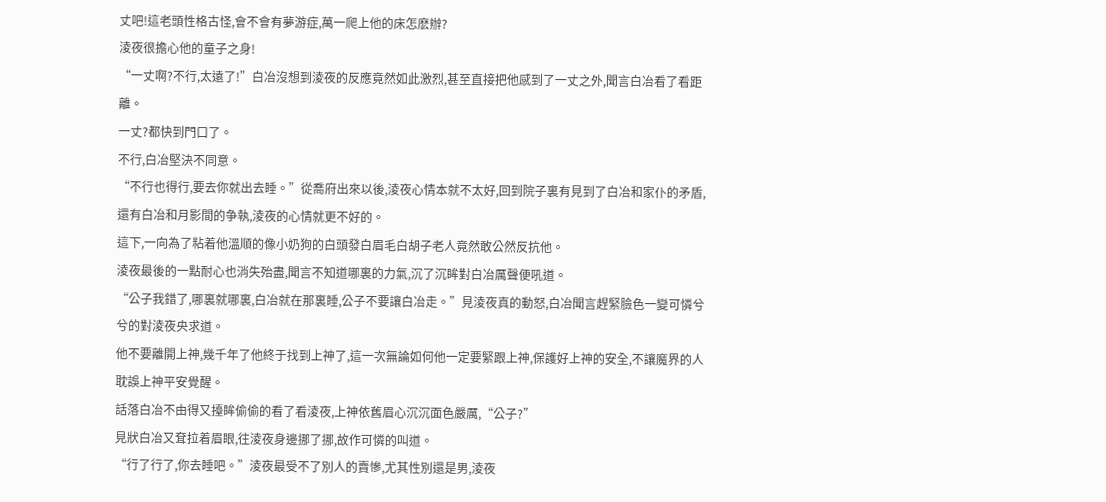丈吧!這老頭性格古怪,會不會有夢游症,萬一爬上他的床怎麽辦?
淩夜很擔心他的童子之身!
“一丈啊?不行,太遠了!”白冶沒想到淩夜的反應竟然如此激烈,甚至直接把他感到了一丈之外,聞言白冶看了看距離。
一丈?都快到門口了。
不行,白冶堅決不同意。
“不行也得行,要去你就出去睡。”從喬府出來以後,淩夜心情本就不太好,回到院子裏有見到了白冶和家仆的矛盾,還有白冶和月影間的争執,淩夜的心情就更不好的。
這下,一向為了粘着他溫順的像小奶狗的白頭發白眉毛白胡子老人竟然敢公然反抗他。
淩夜最後的一點耐心也消失殆盡,聞言不知道哪裏的力氣,沉了沉眸對白冶厲聲便吼道。
“公子我錯了,哪裏就哪裏,白冶就在那裏睡,公子不要讓白冶走。”見淩夜真的動怒,白冶聞言趕緊臉色一變可憐兮兮的對淩夜央求道。
他不要離開上神,幾千年了他終于找到上神了,這一次無論如何他一定要緊跟上神,保護好上神的安全,不讓魔界的人耽誤上神平安覺醒。
話落白冶不由得又擡眸偷偷的看了看淩夜,上神依舊眉心沉沉面色嚴厲,“公子?”
見狀白冶又耷拉着眉眼,往淩夜身邊挪了挪,故作可憐的叫道。
“行了行了,你去睡吧。”淩夜最受不了別人的賣慘,尤其性別還是男,淩夜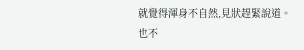就覺得渾身不自然,見狀趕緊說道。
也不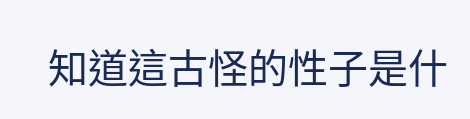知道這古怪的性子是什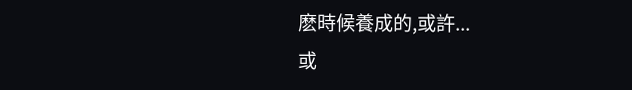麽時候養成的,或許...
或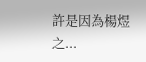許是因為楊煜之...